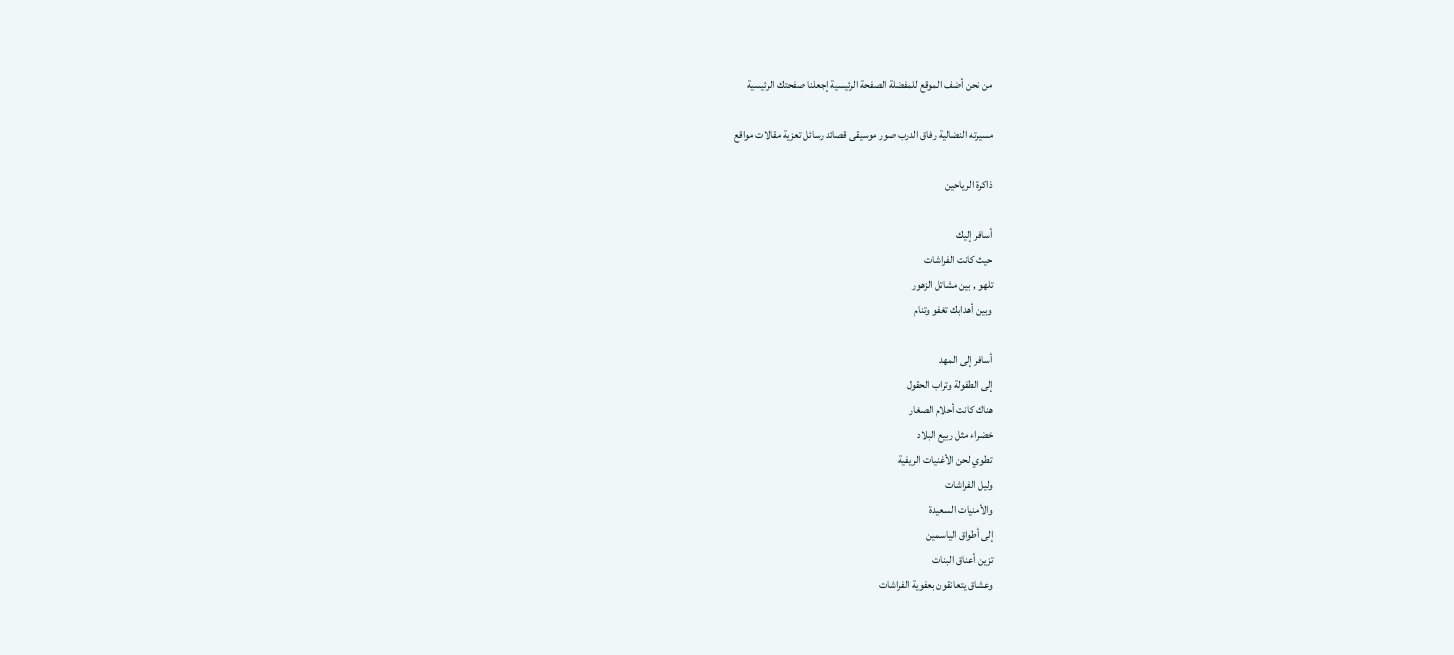من نحن أضف الموقع للمفضلة الصفحة الرئيسية إجعلنا صفحتك الرئيسية

مسيرته النضالية رفاق الدرب صور موسيقى قصائد رسائل تعزية مقالات مواقع

ذاكرة الرياحين

أسافر إليك
حيث كانت الفراشات
تلهو , بين مشاتل الزهور
وبين أهدابك تغفو وتنام

أسافر إلى المهد
إلى الطفولة وتراب الحقول
هناك كانت أحلام الصغار
خضراء مثل ربيع البلاد
تطوي لحن الأغنيات الريفية
وليل الفراشات
والأمنيات السعيدة
إلى أطواق الياسمين
تزين أعناق البنات
وعشاق يتعانقون بعفوية الفراشات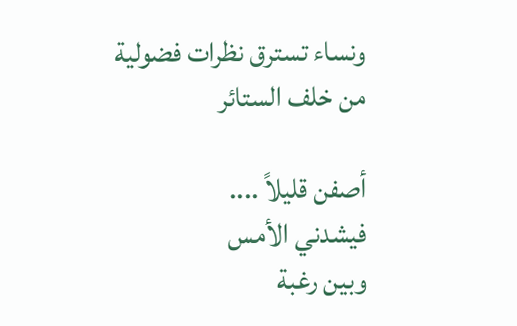ونساء تسترق نظرات فضولية
من خلف الستائر

أصفن قليلاً ....
فيشدني الأمس
وبين رغبة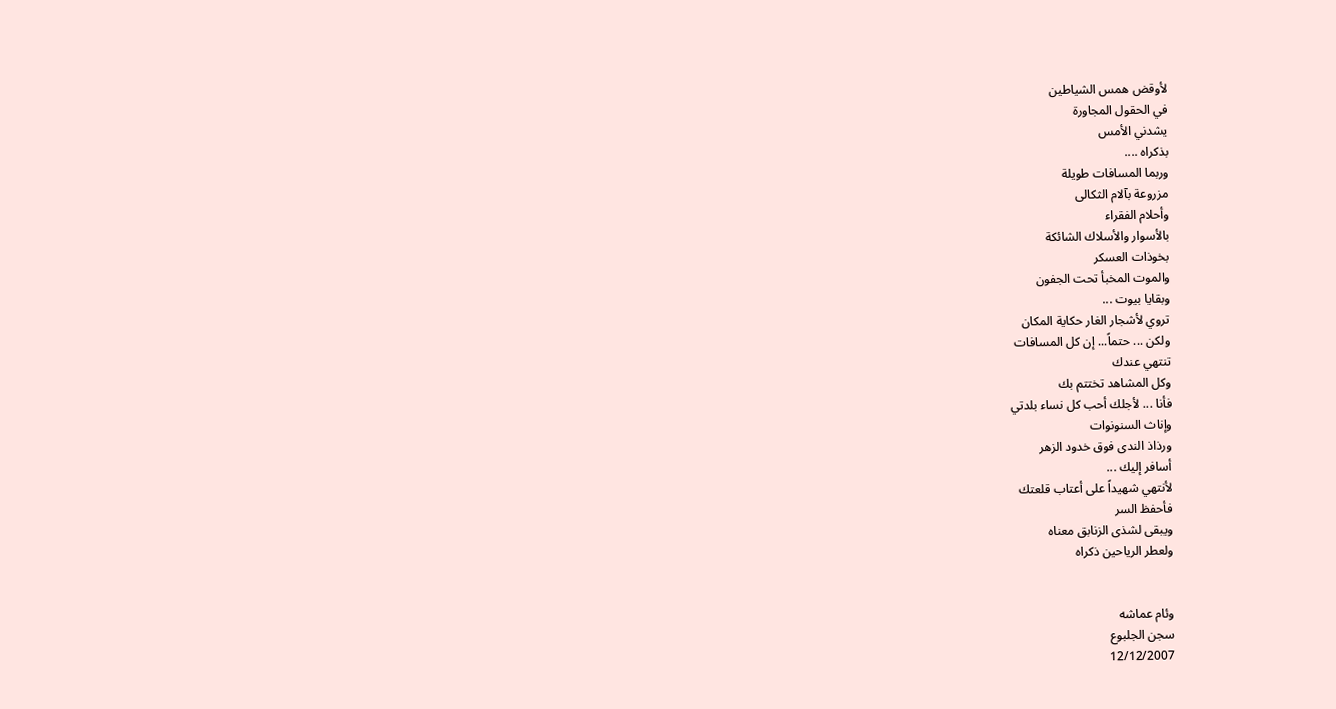لأوقض همس الشياطين
في الحقول المجاورة
يشدني الأمس
بذكراه ....
وربما المسافات طويلة
مزروعة بآلام الثكالى
وأحلام الفقراء
بالأسوار والأسلاك الشائكة
بخوذات العسكر
والموت المخبأ تحت الجفون
وبقايا بيوت ...
تروي لأشجار الغار حكاية المكان
ولكن ... حتماً... إن كل المسافات
تنتهي عندك
وكل المشاهد تختتم بك
فأنا ... لأجلك أحب كل نساء بلدتي
وإناث السنونوات
ورذاذ الندى فوق خدود الزهر
أسافر إليك ...
لأنتهي شهيداً على أعتاب قلعتك
فأحفظ السر
ويبقى لشذى الزنابق معناه
ولعطر الرياحين ذكراه


وئام عماشه
سجن الجلبوع
12/12/2007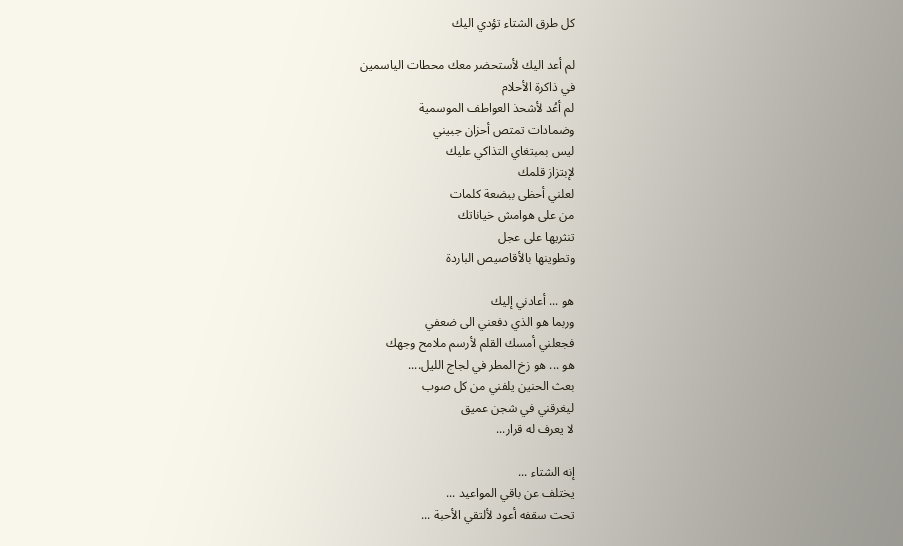كل طرق الشتاء تؤدي اليك

لم أعد اليك لأستحضر معك محطات الياسمين
في ذاكرة الأحلام
لم أعُد لأشحذ العواطف الموسمية
وضمادات تمتص أحزان جبيني
ليس بمبتغاي التذاكي عليك
لإبتزاز قلمك
لعلني أحظى ببضعة كلمات
من على هوامش خياناتك
تنثريها على عجل
وتطوينها بالأقاصيص الباردة

هو ... أعادني إليك
وربما هو الذي دفعني الى ضعفي
فجعلني أمسك القلم لأرسم ملامح وجهك
هو ... هو زخ المطر في لجاج الليل....
بعث الحنين يلفني من كل صوب
ليغرقني في شجن عميق
لا يعرف له قرار...

إنه الشتاء ...
يختلف عن باقي المواعيد ...
تحت سقفه أعود لألتقي الأحبة ...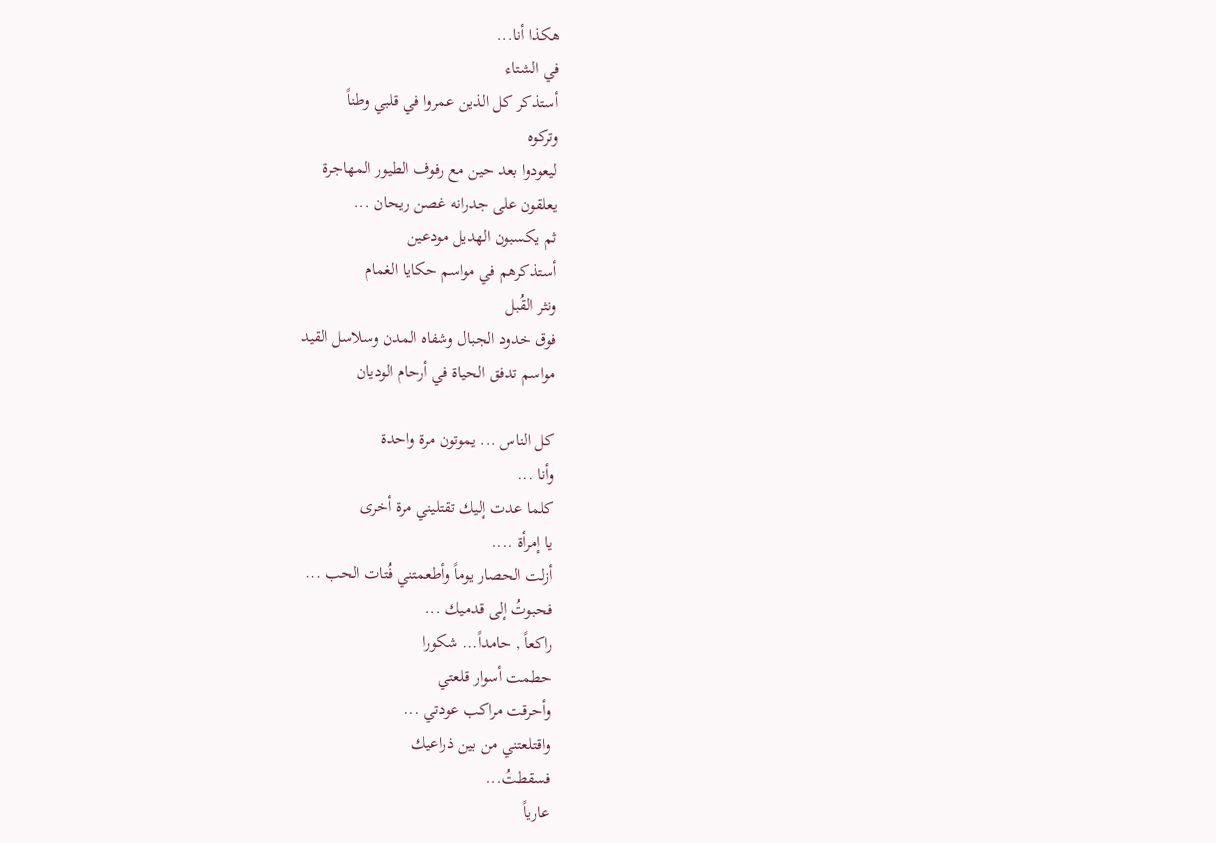هكذا أنا...
في الشتاء
أستذكر كل الذين عمروا في قلبي وطناً
وتركوه
ليعودوا بعد حين مع رفوف الطيور المهاجرة
يعلقون على جدرانه غصن ريحان ...
ثم يكسبون الهديل مودعين
أستذكرهم في مواسم حكايا الغمام
ونثر القُبل
فوق خدود الجبال وشفاه المدن وسلاسل القيد
مواسم تدفق الحياة في أرحام الوديان

كل الناس ... يموتون مرة واحدة
وأنا ...
كلما عدت إليك تقتليني مرة أخرى
يا إمرأة ....
أزلت الحصار يوماً وأطعمتني فُتات الحب ...
فحبوتُ إلى قدميك ...
راكعاً , حامداً... شكورا
حطمت أسوار قلعتي
وأحرقت مراكب عودتي ...
واقتلعتني من بين ذراعيك
فسقطتُ...
عارياً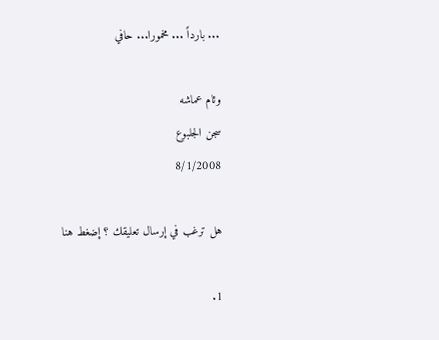... بارداً ... مخمورا... حافي

وئام عماشه
سجن الجلبوع
8/1/2008

هل ترغب في إرسال تعليقك ؟ إضغط هنا

1.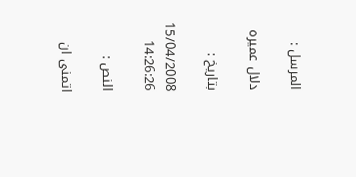المرسل :

دلال عميره

بتاريخ :

15/04/2008 14:26:26

النص :

اتمنى ان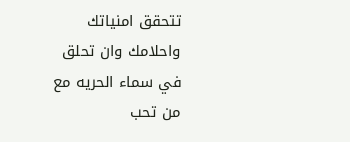تتحقق امنياتك واحلامك وان تحلق في سماء الحريه مع من تحب